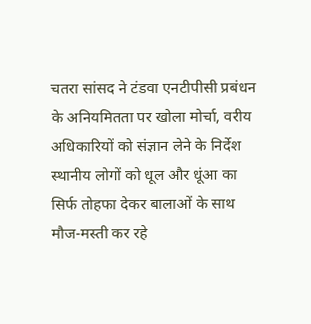चतरा सांसद ने टंडवा एनटीपीसी प्रबंधन के अनियमितता पर खोला मोर्चा, वरीय अधिकारियों को संज्ञान लेने के निर्देश
स्थानीय लोगों को धूल और धूंआ का सिर्फ तोहफा देकर बालाओं के साथ मौज-मस्ती कर रहे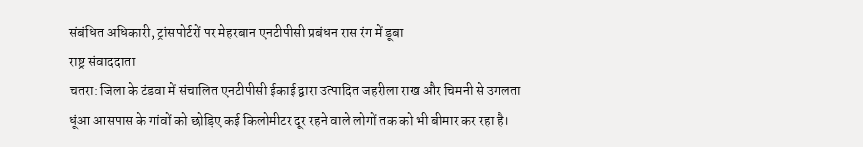संबंधित अधिकारी, ट्रांसपोर्टरों पर मेहरबान एनटीपीसी प्रबंधन रास रंग में डूबा
राष्ट्र संवाददाता
चतरा: जिला के टंडवा में संचालित एनटीपीसी ईकाई द्वारा उत्पादित जहरीला राख और चिमनी से उगलता धूंआ आसपास के गांवों को छोड़िए कई किलोमीटर दूर रहने वाले लोगों तक को भी बीमार कर रहा है।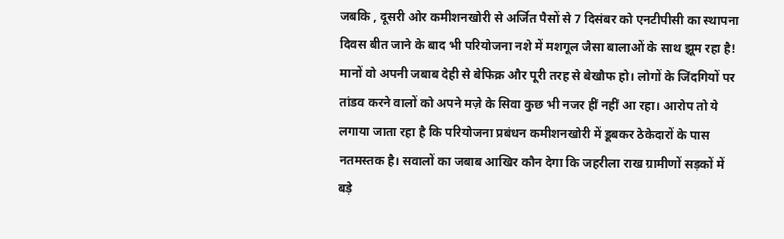जबकि , दूसरी ओर कमीशनखोरी से अर्जित पैसों से 7 दिसंबर को एनटीपीसी का स्थापना दिवस बीत जाने के बाद भी परियोजना नशे में मशगूल जैसा बालाओं के साथ झूम रहा है! मानों वो अपनी जबाब देही से बेफिक्र और पूरी तरह से बेखौफ हो। लोगों के जिंदगियों पर तांडव करने वालों को अपने मज़े के सिवा कुछ भी नजर हीं नहीं आ रहा। आरोप तो ये लगाया जाता रहा है कि परियोजना प्रबंधन कमीशनखोरी में डूबकर ठेकेदारों के पास नतमस्तक है। सवालों का जबाब आखिर कौन देगा कि जहरीला राख ग्रामीणों सड़कों में बड़े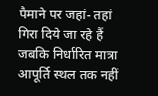पैमाने पर जहां- तहां गिरा दिये जा रहे हैं जबकि निर्धारित मात्रा आपूर्ति स्थल तक नहीं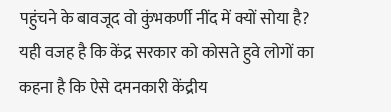पहुंचने के बावजूद वो कुंभकर्णी नींद में क्यों सोया है? यही वजह है कि केंद्र सरकार को कोसते हुवे लोगों का कहना है कि ऐसे दमनकारी केंद्रीय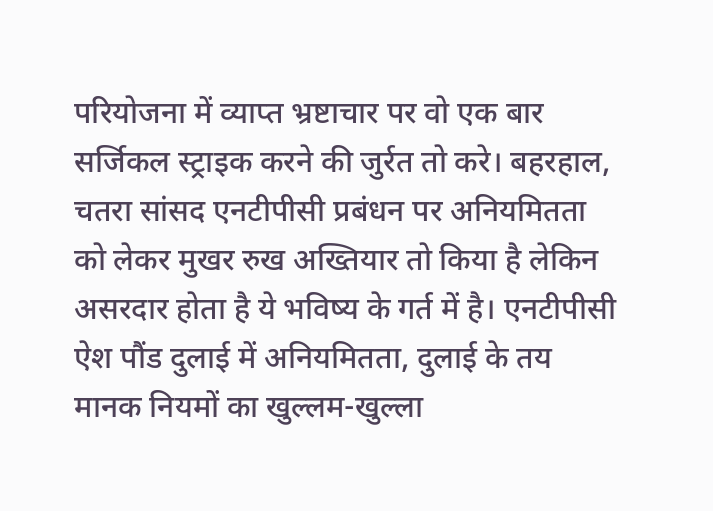परियोजना में व्याप्त भ्रष्टाचार पर वो एक बार सर्जिकल स्ट्राइक करने की जुर्रत तो करे। बहरहाल, चतरा सांसद एनटीपीसी प्रबंधन पर अनियमितता को लेकर मुखर रुख अख्तियार तो किया है लेकिन असरदार होता है ये भविष्य के गर्त में है। एनटीपीसी ऐश पौंड दुलाई में अनियमितता, दुलाई के तय मानक नियमों का खुल्लम-खुल्ला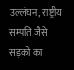उल्लंघन, राष्ट्रीय सम्पति जैसे सड़को का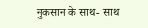नुकसान के साथ- साथ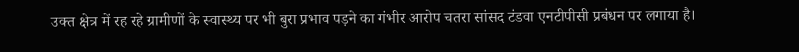उक्त क्षेत्र में रह रहे ग्रामीणों के स्वास्थ्य पर भी बुरा प्रभाव पड़ने का गंभीर आरोप चतरा सांसद टंडवा एनटीपीसी प्रबंधन पर लगाया है।